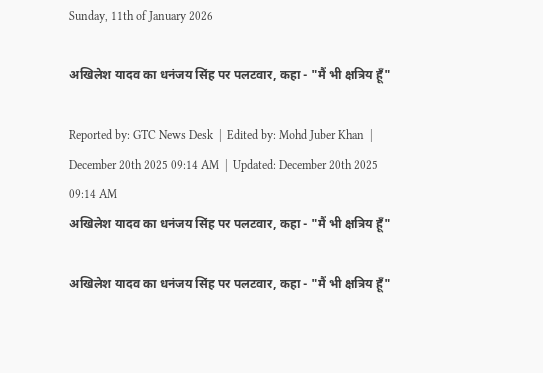Sunday, 11th of January 2026

अखिलेश यादव का धनंजय सिंह पर पलटवार, कहा - "मैं भी क्षत्रिय हूँ"

Reported by: GTC News Desk  |  Edited by: Mohd Juber Khan  |  December 20th 2025 09:14 AM  |  Updated: December 20th 2025 09:14 AM
अखिलेश यादव का धनंजय सिंह पर पलटवार, कहा - "मैं भी क्षत्रिय हूँ"

अखिलेश यादव का धनंजय सिंह पर पलटवार, कहा - "मैं भी क्षत्रिय हूँ"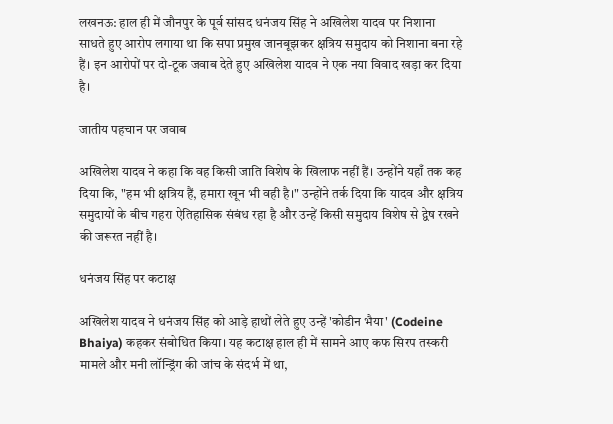लखनऊ: हाल ही में जौनपुर के पूर्व सांसद धनंजय सिंह ने अखिलेश यादव पर निशाना साधते हुए आरोप लगाया था कि सपा प्रमुख जानबूझकर क्षत्रिय समुदाय को निशाना बना रहे हैं। इन आरोपों पर दो-टूक जवाब देते हुए अखिलेश यादव ने एक नया विवाद खड़ा कर दिया है।

जातीय पहचान पर जवाब

अखिलेश यादव ने कहा कि वह किसी जाति विशेष के खिलाफ नहीं हैं। उन्होंने यहाँ तक कह दिया कि, "हम भी क्षत्रिय हैं, हमारा खून भी वही है।" उन्होंने तर्क दिया कि यादव और क्षत्रिय समुदायों के बीच गहरा ऐतिहासिक संबंध रहा है और उन्हें किसी समुदाय विशेष से द्वेष रखने की जरूरत नहीं है।

धनंजय सिंह पर कटाक्ष

अखिलेश यादव ने धनंजय सिंह को आड़े हाथों लेते हुए उन्हें 'कोडीन भैया' (Codeine Bhaiya) कहकर संबोधित किया। यह कटाक्ष हाल ही में सामने आए कफ सिरप तस्करी मामले और मनी लॉन्ड्रिंग की जांच के संदर्भ में था,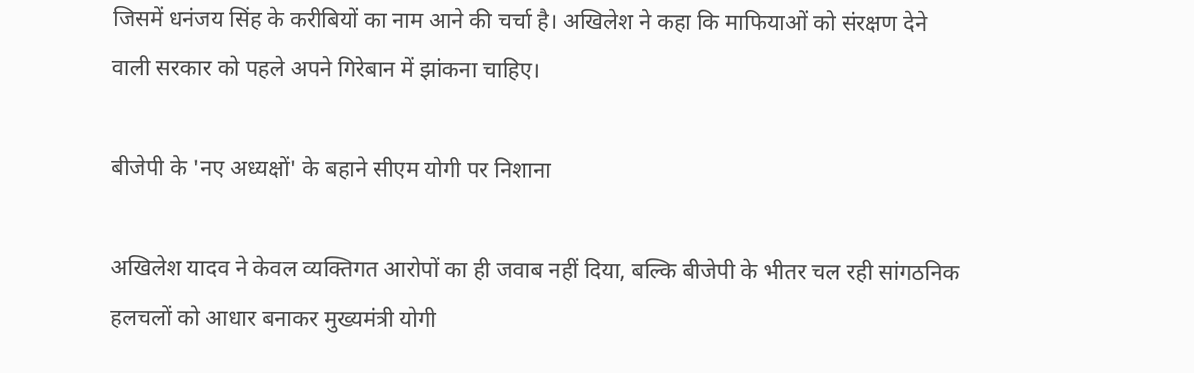जिसमें धनंजय सिंह के करीबियों का नाम आने की चर्चा है। अखिलेश ने कहा कि माफियाओं को संरक्षण देने वाली सरकार को पहले अपने गिरेबान में झांकना चाहिए।

बीजेपी के 'नए अध्यक्षों' के बहाने सीएम योगी पर निशाना

अखिलेश यादव ने केवल व्यक्तिगत आरोपों का ही जवाब नहीं दिया, बल्कि बीजेपी के भीतर चल रही सांगठनिक हलचलों को आधार बनाकर मुख्यमंत्री योगी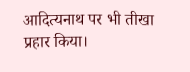आदित्यनाथ पर भी तीखा प्रहार किया।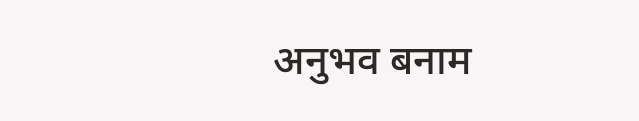अनुभव बनाम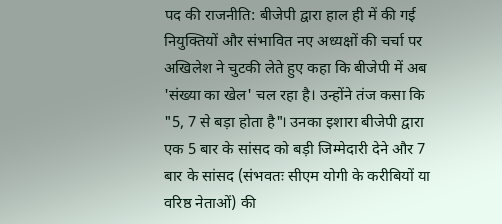पद की राजनीति: बीजेपी द्वारा हाल ही में की गई नियुक्तियों और संभावित नए अध्यक्षों की चर्चा पर अखिलेश ने चुटकी लेते हुए कहा कि बीजेपी में अब 'संख्या का खेल' चल रहा है। उन्होंने तंज कसा कि "5, 7 से बड़ा होता है"। उनका इशारा बीजेपी द्वारा एक 5 बार के सांसद को बड़ी जिम्मेदारी देने और 7 बार के सांसद (संभवतः सीएम योगी के करीबियों या वरिष्ठ नेताओं) की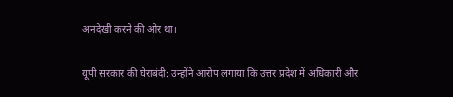अनदेखी करने की ओर था।

यूपी सरकार की घेराबंदी: उन्होंने आरोप लगाया कि उत्तर प्रदेश में अधिकारी और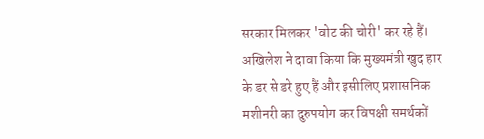सरकार मिलकर 'वोट की चोरी' कर रहे हैं। अखिलेश ने दावा किया कि मुख्यमंत्री खुद हार के डर से डरे हुए हैं और इसीलिए प्रशासनिक मशीनरी का दुरुपयोग कर विपक्षी समर्थकों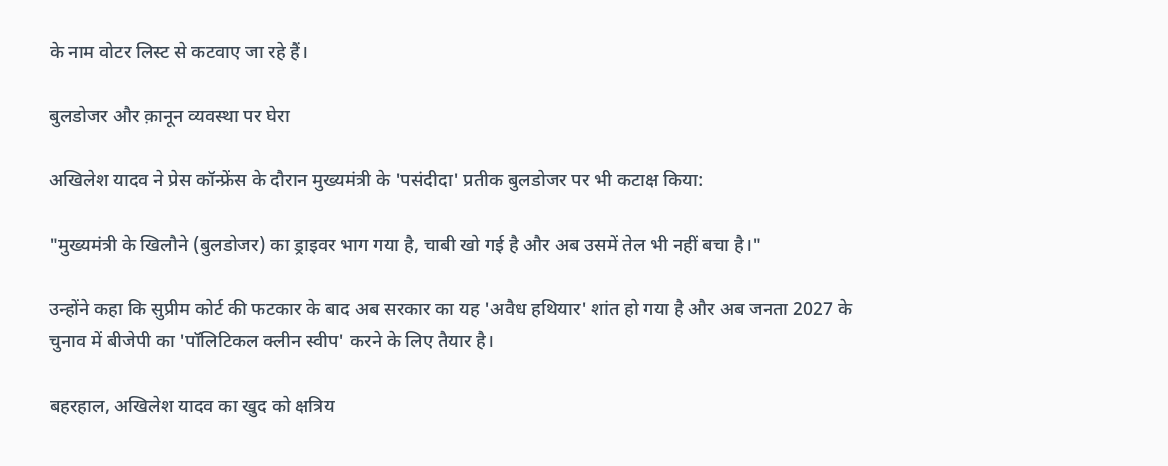के नाम वोटर लिस्ट से कटवाए जा रहे हैं।

बुलडोजर और क़ानून व्यवस्था पर घेरा

अखिलेश यादव ने प्रेस कॉन्फ्रेंस के दौरान मुख्यमंत्री के 'पसंदीदा' प्रतीक बुलडोजर पर भी कटाक्ष किया:

"मुख्यमंत्री के खिलौने (बुलडोजर) का ड्राइवर भाग गया है, चाबी खो गई है और अब उसमें तेल भी नहीं बचा है।"

उन्होंने कहा कि सुप्रीम कोर्ट की फटकार के बाद अब सरकार का यह 'अवैध हथियार' शांत हो गया है और अब जनता 2027 के चुनाव में बीजेपी का 'पॉलिटिकल क्लीन स्वीप' करने के लिए तैयार है।

बहरहाल, अखिलेश यादव का खुद को क्षत्रिय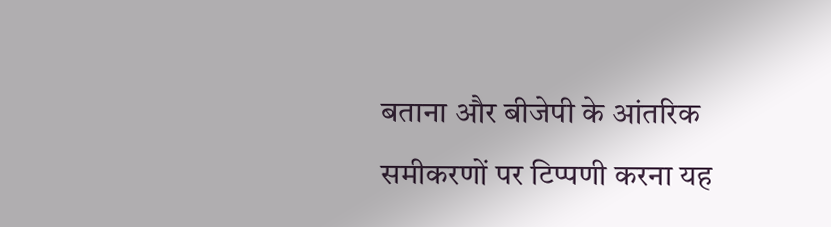बताना और बीजेपी के आंतरिक समीकरणों पर टिप्पणी करना यह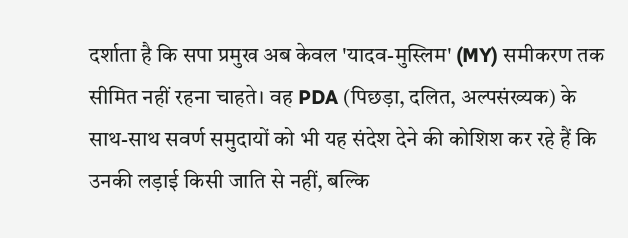दर्शाता है कि सपा प्रमुख अब केवल 'यादव-मुस्लिम' (MY) समीकरण तक सीमित नहीं रहना चाहते। वह PDA (पिछड़ा, दलित, अल्पसंख्यक) के साथ-साथ सवर्ण समुदायों को भी यह संदेश देने की कोशिश कर रहे हैं कि उनकी लड़ाई किसी जाति से नहीं, बल्कि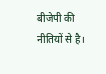बीजेपी की नीतियों से है।